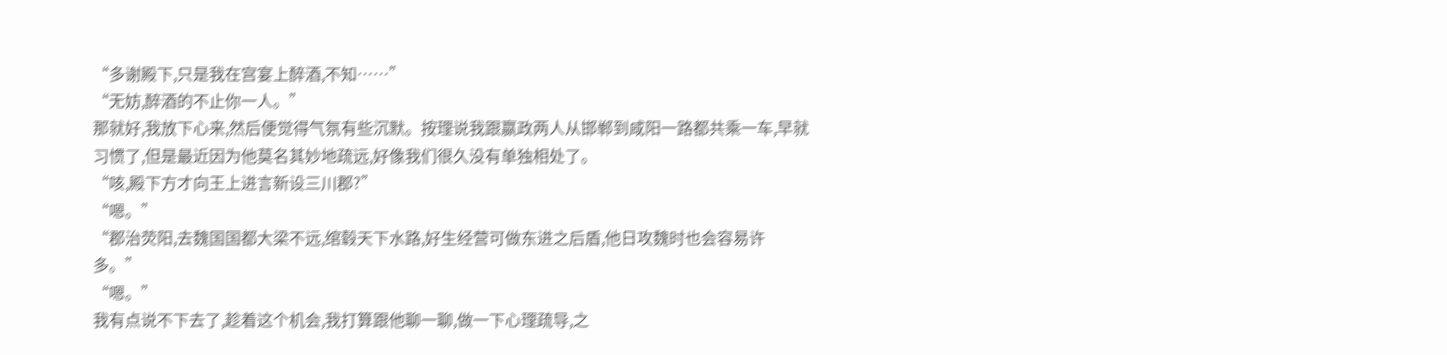“多谢殿下,只是我在宫宴上醉酒,不知……”
“无妨,醉酒的不止你一人。”
那就好,我放下心来,然后便觉得气氛有些沉默。按理说我跟嬴政两人从邯郸到咸阳一路都共乘一车,早就习惯了,但是最近因为他莫名其妙地疏远,好像我们很久没有单独相处了。
“咳,殿下方才向王上进言新设三川郡?”
“嗯。”
“郡治荧阳,去魏国国都大梁不远,绾毂天下水路,好生经营可做东进之后盾,他日攻魏时也会容易许多。”
“嗯。”
我有点说不下去了,趁着这个机会,我打算跟他聊一聊,做一下心理疏导,之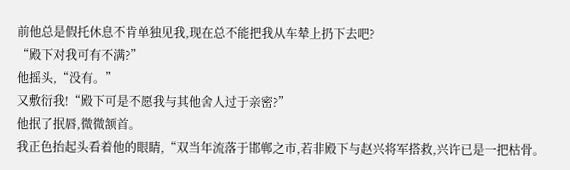前他总是假托休息不肯单独见我,现在总不能把我从车辇上扔下去吧?
“殿下对我可有不满?”
他摇头,“没有。”
又敷衍我!“殿下可是不愿我与其他舍人过于亲密?”
他抿了抿唇,微微颔首。
我正色抬起头看着他的眼睛,“双当年流落于邯郸之市,若非殿下与赵兴将军搭救,兴许已是一把枯骨。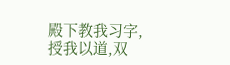殿下教我习字,授我以道,双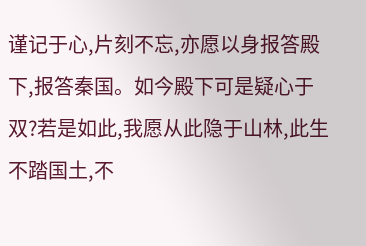谨记于心,片刻不忘,亦愿以身报答殿下,报答秦国。如今殿下可是疑心于双?若是如此,我愿从此隐于山林,此生不踏国土,不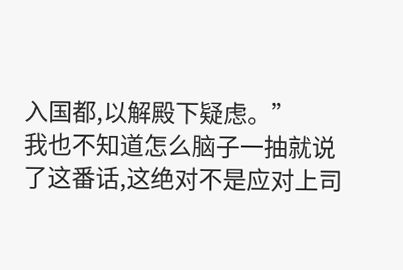入国都,以解殿下疑虑。”
我也不知道怎么脑子一抽就说了这番话,这绝对不是应对上司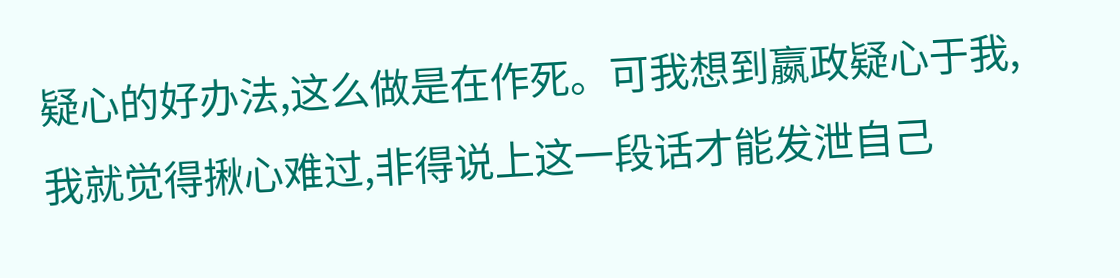疑心的好办法,这么做是在作死。可我想到嬴政疑心于我,我就觉得揪心难过,非得说上这一段话才能发泄自己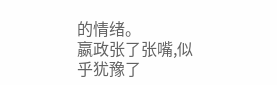的情绪。
嬴政张了张嘴,似乎犹豫了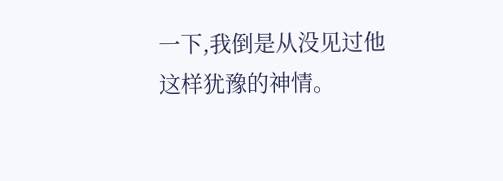一下,我倒是从没见过他这样犹豫的神情。